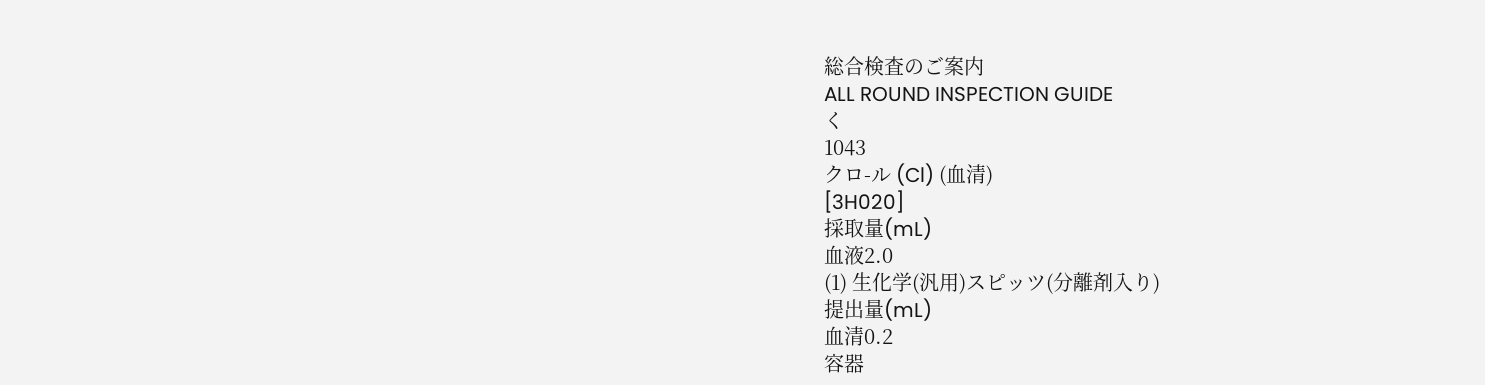総合検査のご案内
ALL ROUND INSPECTION GUIDE
く
1043
クロ-ル (Cl) (血清)
[3H020]
採取量(mL)
血液2.0
(1) 生化学(汎用)スピッツ(分離剤入り)
提出量(mL)
血清0.2
容器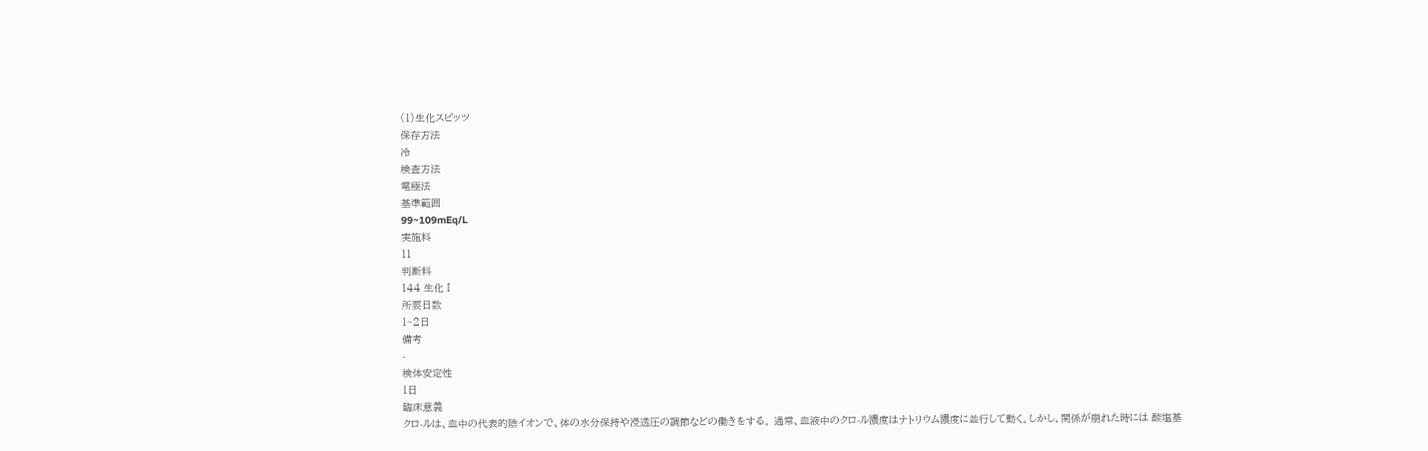(1)生化スピッツ
保存方法
冷
検査方法
電極法
基準範囲
99~109mEq/L
実施料
11
判断料
144 生化Ⅰ
所要日数
1~2日
備考
-
検体安定性
1日
臨床意義
クロ-ルは、血中の代表的陰イオンで、体の水分保持や浸透圧の調節などの働きをする。 通常、血液中のクロ-ル濃度はナトリウム濃度に並行して動く。しかし、関係が崩れた時には 酸塩基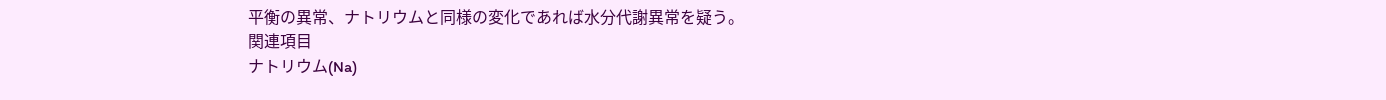平衡の異常、ナトリウムと同様の変化であれば水分代謝異常を疑う。
関連項目
ナトリウム(Na)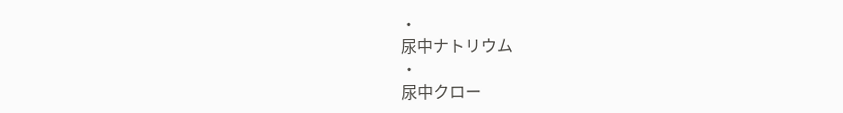・
尿中ナトリウム
・
尿中クロー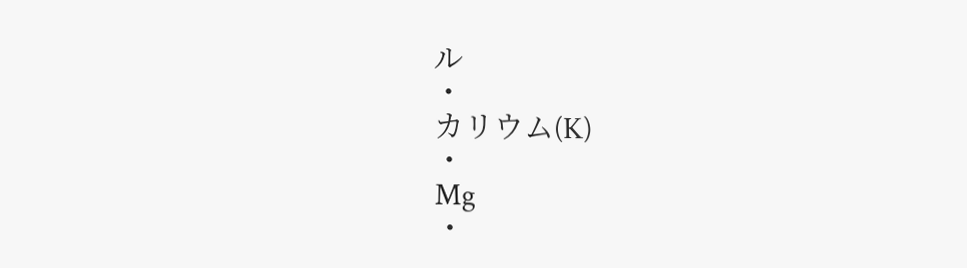ル
・
カリウム(K)
・
Mg
・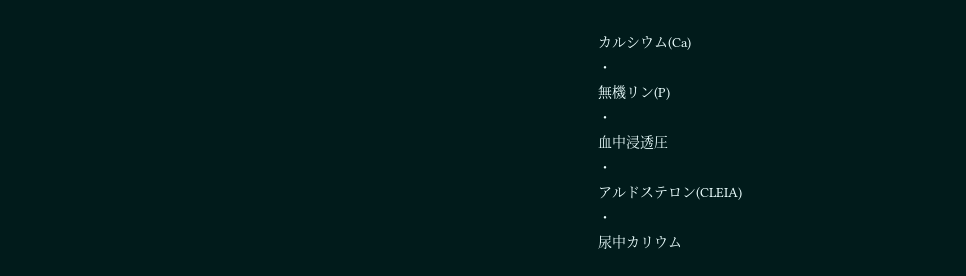カルシウム(Ca)
・
無機リン(P)
・
血中浸透圧
・
アルドステロン(CLEIA)
・
尿中カリウム